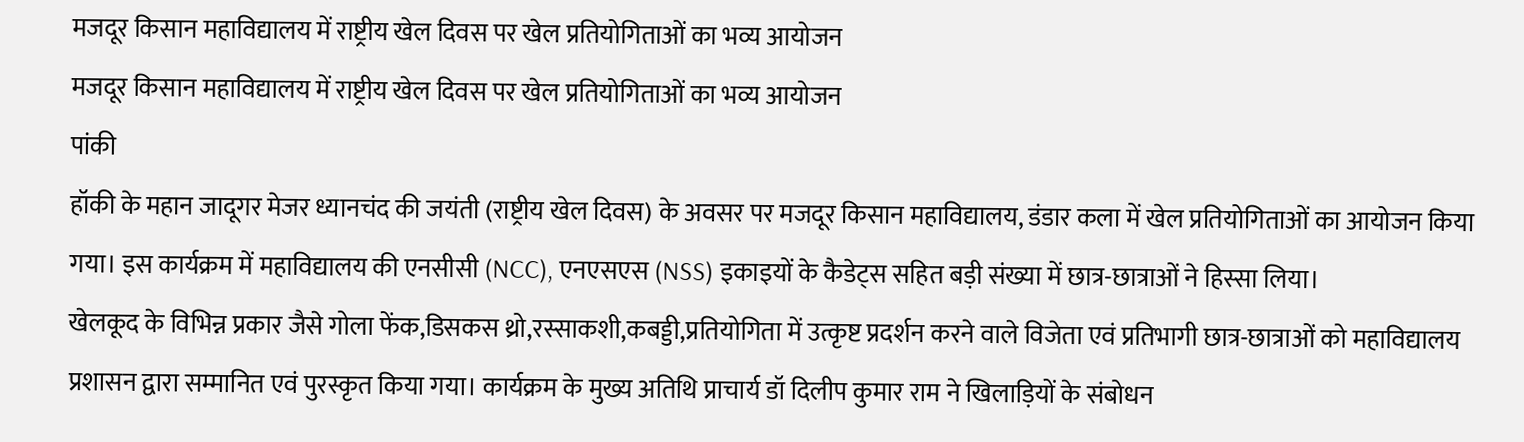मजदूर किसान महाविद्यालय में राष्ट्रीय खेल दिवस पर खेल प्रतियोगिताओं का भव्य आयोजन
मजदूर किसान महाविद्यालय में राष्ट्रीय खेल दिवस पर खेल प्रतियोगिताओं का भव्य आयोजन
पांकी
हॉकी के महान जादूगर मेजर ध्यानचंद की जयंती (राष्ट्रीय खेल दिवस) के अवसर पर मजदूर किसान महाविद्यालय, डंडार कला में खेल प्रतियोगिताओं का आयोजन किया गया। इस कार्यक्रम में महाविद्यालय की एनसीसी (NCC), एनएसएस (NSS) इकाइयों के कैडेट्स सहित बड़ी संख्या में छात्र-छात्राओं ने हिस्सा लिया।
खेलकूद के विभिन्न प्रकार जैसे गोला फेंक,डिसकस थ्रो,रस्साकशी,कबड्डी,प्रतियोगिता में उत्कृष्ट प्रदर्शन करने वाले विजेता एवं प्रतिभागी छात्र-छात्राओं को महाविद्यालय प्रशासन द्वारा सम्मानित एवं पुरस्कृत किया गया। कार्यक्रम के मुख्य अतिथि प्राचार्य डॉ दिलीप कुमार राम ने खिलाड़ियों के संबोधन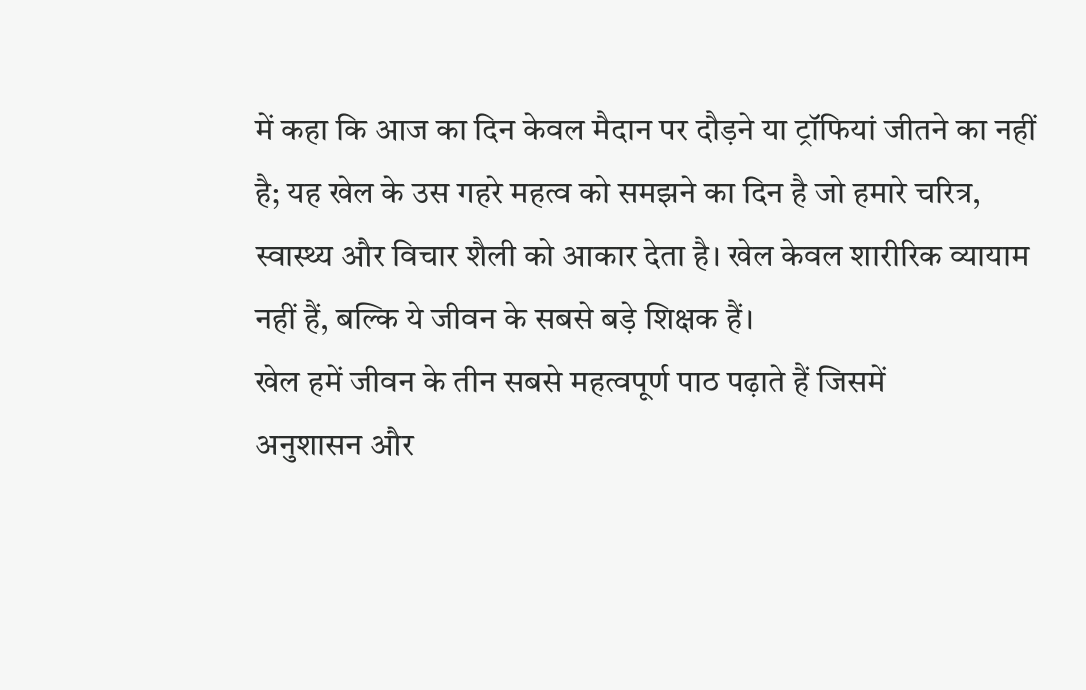में कहा कि आज का दिन केवल मैदान पर दौड़ने या ट्रॉफियां जीतने का नहीं है; यह खेल के उस गहरे महत्व को समझने का दिन है जो हमारे चरित्र, स्वास्थ्य और विचार शैली को आकार देता है। खेल केवल शारीरिक व्यायाम नहीं हैं, बल्कि ये जीवन के सबसे बड़े शिक्षक हैं।
खेल हमें जीवन के तीन सबसे महत्वपूर्ण पाठ पढ़ाते हैं जिसमें
अनुशासन और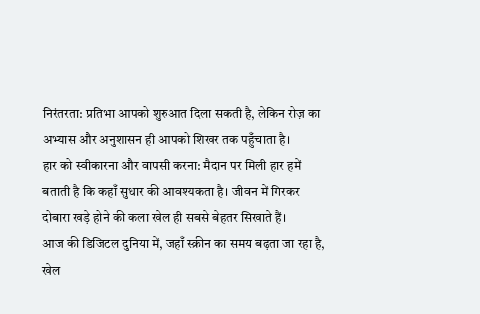निरंतरता: प्रतिभा आपको शुरुआत दिला सकती है, लेकिन रोज़ का अभ्यास और अनुशासन ही आपको शिखर तक पहुँचाता है।
हार को स्वीकारना और वापसी करना: मैदान पर मिली हार हमें बताती है कि कहाँ सुधार की आवश्यकता है। जीवन में गिरकर दोबारा खड़े होने की कला खेल ही सबसे बेहतर सिखाते हैं।
आज की डिजिटल दुनिया में, जहाँ स्क्रीन का समय बढ़ता जा रहा है, खेल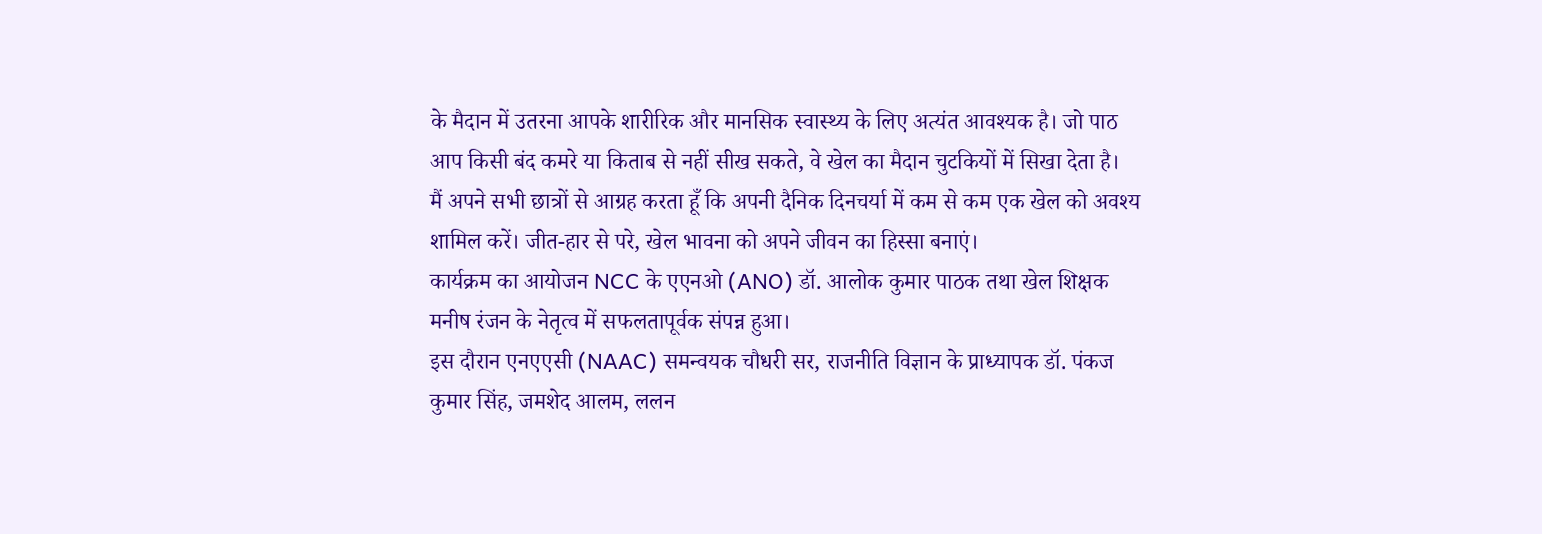के मैदान में उतरना आपके शारीरिक और मानसिक स्वास्थ्य के लिए अत्यंत आवश्यक है। जो पाठ आप किसी बंद कमरे या किताब से नहीं सीख सकते, वे खेल का मैदान चुटकियों में सिखा देता है।
मैं अपने सभी छात्रों से आग्रह करता हूँ कि अपनी दैनिक दिनचर्या में कम से कम एक खेल को अवश्य शामिल करें। जीत-हार से परे, खेल भावना को अपने जीवन का हिस्सा बनाएं।
कार्यक्रम का आयोजन NCC के एएनओ (ANO) डॉ. आलोक कुमार पाठक तथा खेल शिक्षक मनीष रंजन के नेतृत्व में सफलतापूर्वक संपन्न हुआ।
इस दौरान एनएएसी (NAAC) समन्वयक चौधरी सर, राजनीति विज्ञान के प्राध्यापक डॉ. पंकज कुमार सिंह, जमशेद आलम, ललन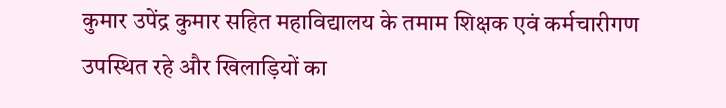कुमार उपेंद्र कुमार सहित महाविद्यालय के तमाम शिक्षक एवं कर्मचारीगण उपस्थित रहे और खिलाड़ियों का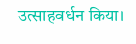उत्साहवर्धन किया।